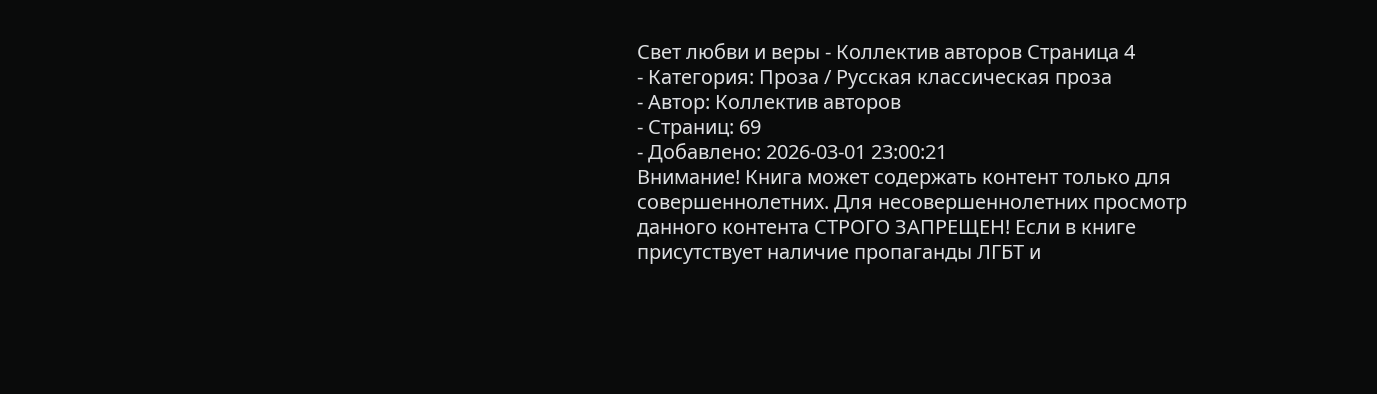Свет любви и веры - Коллектив авторов Страница 4
- Категория: Проза / Русская классическая проза
- Автор: Коллектив авторов
- Страниц: 69
- Добавлено: 2026-03-01 23:00:21
Внимание! Книга может содержать контент только для совершеннолетних. Для несовершеннолетних просмотр данного контента СТРОГО ЗАПРЕЩЕН! Если в книге присутствует наличие пропаганды ЛГБТ и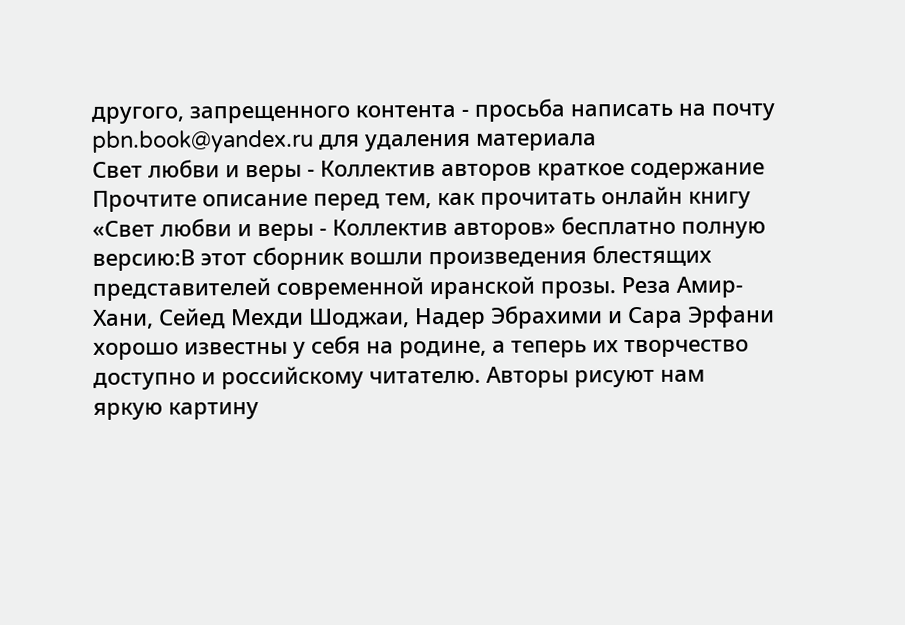другого, запрещенного контента - просьба написать на почту pbn.book@yandex.ru для удаления материала
Свет любви и веры - Коллектив авторов краткое содержание
Прочтите описание перед тем, как прочитать онлайн книгу «Свет любви и веры - Коллектив авторов» бесплатно полную версию:В этот сборник вошли произведения блестящих представителей современной иранской прозы. Реза Амир-Хани, Сейед Мехди Шоджаи, Надер Эбрахими и Сара Эрфани хорошо известны у себя на родине, а теперь их творчество доступно и российскому читателю. Авторы рисуют нам яркую картину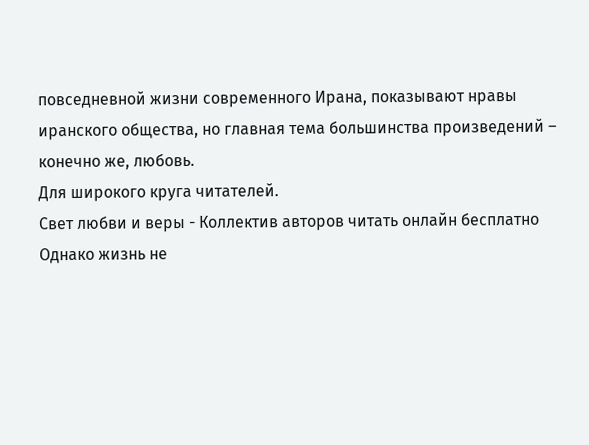повседневной жизни современного Ирана, показывают нравы иранского общества, но главная тема большинства произведений – конечно же, любовь.
Для широкого круга читателей.
Свет любви и веры - Коллектив авторов читать онлайн бесплатно
Однако жизнь не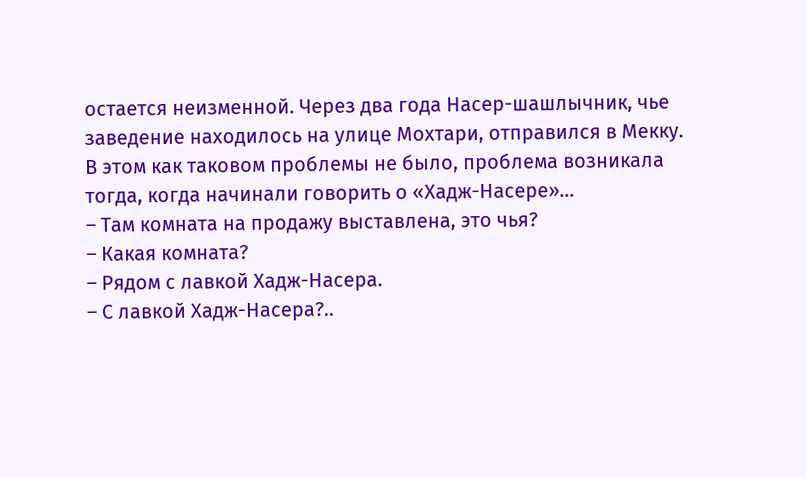остается неизменной. Через два года Насер-шашлычник, чье заведение находилось на улице Мохтари, отправился в Мекку. В этом как таковом проблемы не было, проблема возникала тогда, когда начинали говорить о «Хадж-Насере»…
– Там комната на продажу выставлена, это чья?
– Какая комната?
– Рядом с лавкой Хадж-Насера.
– С лавкой Хадж-Насера?..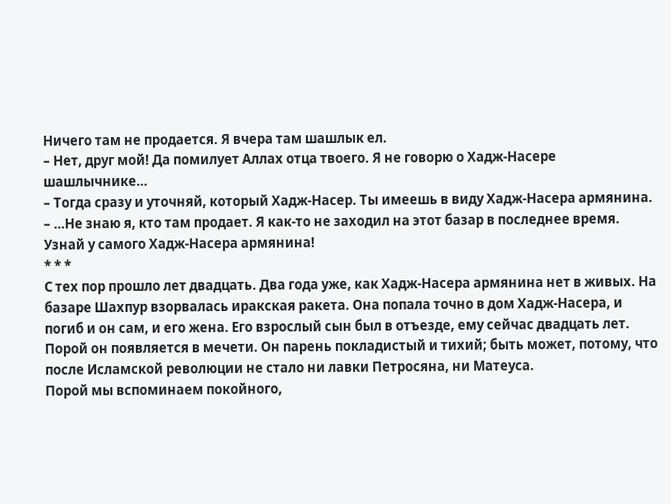Ничего там не продается. Я вчера там шашлык ел.
– Нет, друг мой! Да помилует Аллах отца твоего. Я не говорю о Хадж-Насере шашлычнике…
– Тогда сразу и уточняй, который Хадж-Насер. Ты имеешь в виду Хадж-Насера армянина.
– …Не знаю я, кто там продает. Я как-то не заходил на этот базар в последнее время. Узнай у самого Хадж-Насера армянина!
* * *
С тех пор прошло лет двадцать. Два года уже, как Хадж-Насера армянина нет в живых. На базаре Шахпур взорвалась иракская ракета. Она попала точно в дом Хадж-Насера, и погиб и он сам, и его жена. Его взрослый сын был в отъезде, ему сейчас двадцать лет. Порой он появляется в мечети. Он парень покладистый и тихий; быть может, потому, что после Исламской революции не стало ни лавки Петросяна, ни Матеуса.
Порой мы вспоминаем покойного,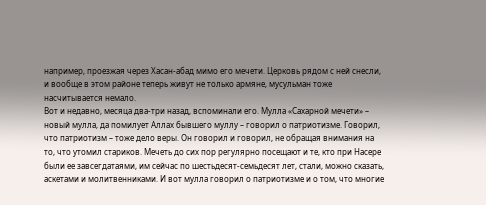например, проезжая через Хасан-абад мимо его мечети. Церковь рядом с ней снесли, и вообще в этом районе теперь живут не только армяне, мусульман тоже насчитывается немало.
Вот и недавно, месяца два-три назад, вспоминали его. Мулла «Сахарной мечети» – новый мулла, да помилует Аллах бывшего муллу – говорил о патриотизме. Говорил, что патриотизм – тоже дело веры. Он говорил и говорил, не обращая внимания на то, что утомил стариков. Мечеть до сих пор регулярно посещают и те, кто при Насере были ее завсегдатаями, им сейчас по шестьдесят-семьдесят лет, стали, можно сказать, аскетами и молитвенниками. И вот мулла говорил о патриотизме и о том, что многие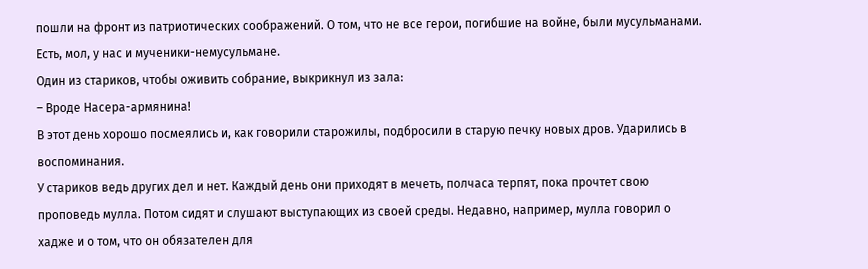пошли на фронт из патриотических соображений. О том, что не все герои, погибшие на войне, были мусульманами. Есть, мол, у нас и мученики-немусульмане.
Один из стариков, чтобы оживить собрание, выкрикнул из зала:
– Вроде Насера-армянина!
В этот день хорошо посмеялись и, как говорили старожилы, подбросили в старую печку новых дров. Ударились в воспоминания.
У стариков ведь других дел и нет. Каждый день они приходят в мечеть, полчаса терпят, пока прочтет свою проповедь мулла. Потом сидят и слушают выступающих из своей среды. Недавно, например, мулла говорил о хадже и о том, что он обязателен для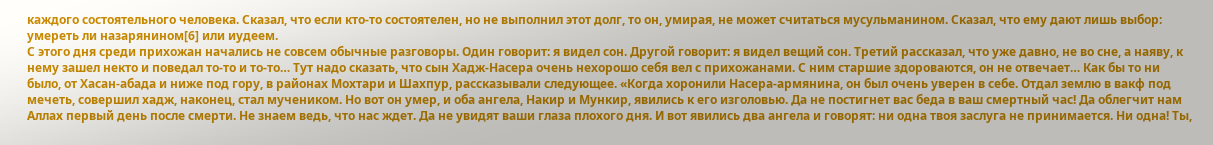каждого состоятельного человека. Сказал, что если кто-то состоятелен, но не выполнил этот долг, то он, умирая, не может считаться мусульманином. Сказал, что ему дают лишь выбор: умереть ли назарянином[6] или иудеем.
С этого дня среди прихожан начались не совсем обычные разговоры. Один говорит: я видел сон. Другой говорит: я видел вещий сон. Третий рассказал, что уже давно, не во сне, а наяву, к нему зашел некто и поведал то-то и то-то… Тут надо сказать, что сын Хадж-Насера очень нехорошо себя вел с прихожанами. С ним старшие здороваются, он не отвечает… Как бы то ни было, от Хасан-абада и ниже под гору, в районах Мохтари и Шахпур, рассказывали следующее. «Когда хоронили Насера-армянина, он был очень уверен в себе. Отдал землю в вакф под мечеть, совершил хадж, наконец, стал мучеником. Но вот он умер, и оба ангела, Накир и Мункир, явились к его изголовью. Да не постигнет вас беда в ваш смертный час! Да облегчит нам Аллах первый день после смерти. Не знаем ведь, что нас ждет. Да не увидят ваши глаза плохого дня. И вот явились два ангела и говорят: ни одна твоя заслуга не принимается. Ни одна! Ты,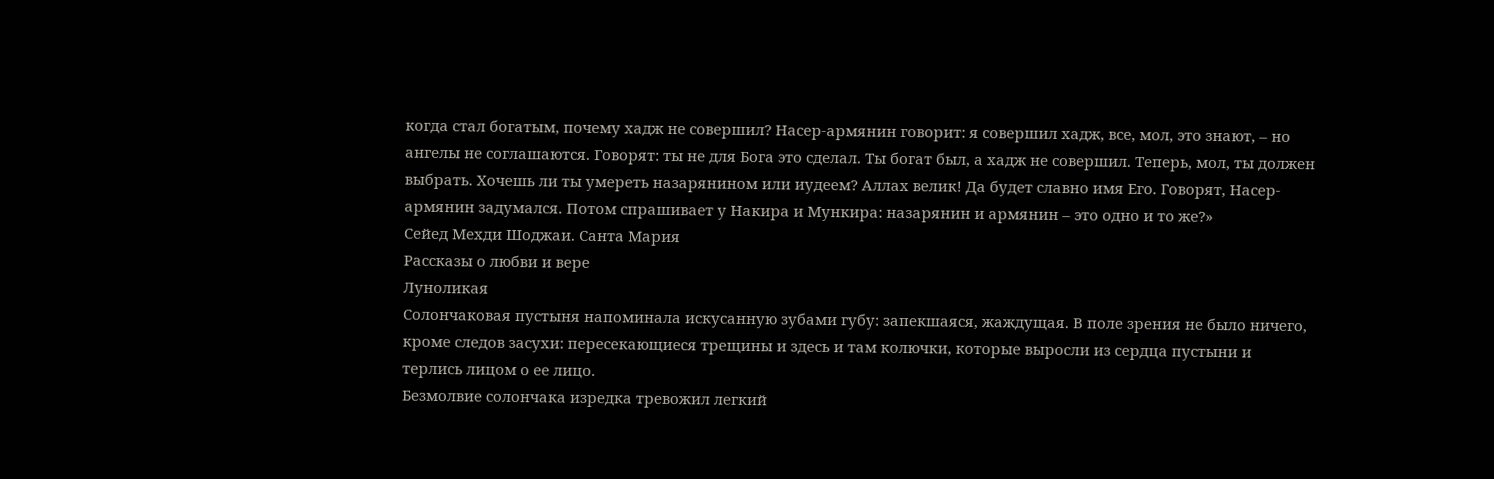когда стал богатым, почему хадж не совершил? Насер-армянин говорит: я совершил хадж, все, мол, это знают, – но ангелы не соглашаются. Говорят: ты не для Бога это сделал. Ты богат был, а хадж не совершил. Теперь, мол, ты должен выбрать. Хочешь ли ты умереть назарянином или иудеем? Аллах велик! Да будет славно имя Его. Говорят, Насер-армянин задумался. Потом спрашивает у Накира и Мункира: назарянин и армянин – это одно и то же?»
Сейед Мехди Шоджаи. Санта Мария
Рассказы о любви и вере
Луноликая
Солончаковая пустыня напоминала искусанную зубами губу: запекшаяся, жаждущая. В поле зрения не было ничего, кроме следов засухи: пересекающиеся трещины и здесь и там колючки, которые выросли из сердца пустыни и терлись лицом о ее лицо.
Безмолвие солончака изредка тревожил легкий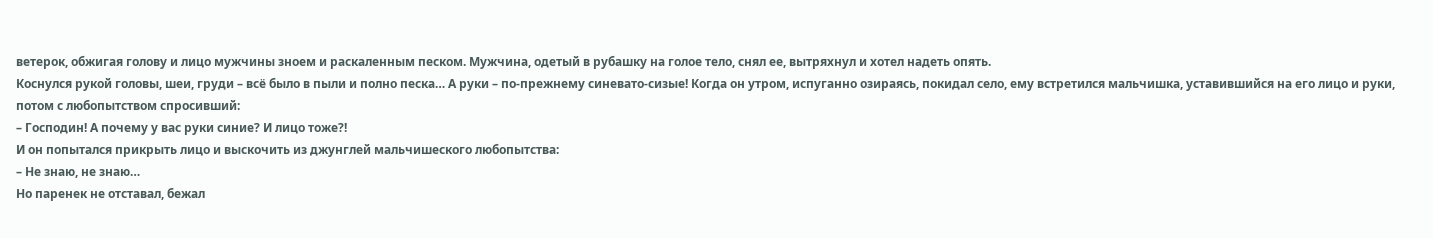ветерок, обжигая голову и лицо мужчины зноем и раскаленным песком. Мужчина, одетый в рубашку на голое тело, снял ее, вытряхнул и хотел надеть опять.
Коснулся рукой головы, шеи, груди – всё было в пыли и полно песка… А руки – по-прежнему синевато-сизые! Когда он утром, испуганно озираясь, покидал село, ему встретился мальчишка, уставившийся на его лицо и руки, потом с любопытством спросивший:
– Господин! А почему у вас руки синие? И лицо тоже?!
И он попытался прикрыть лицо и выскочить из джунглей мальчишеского любопытства:
– Не знаю, не знаю…
Но паренек не отставал, бежал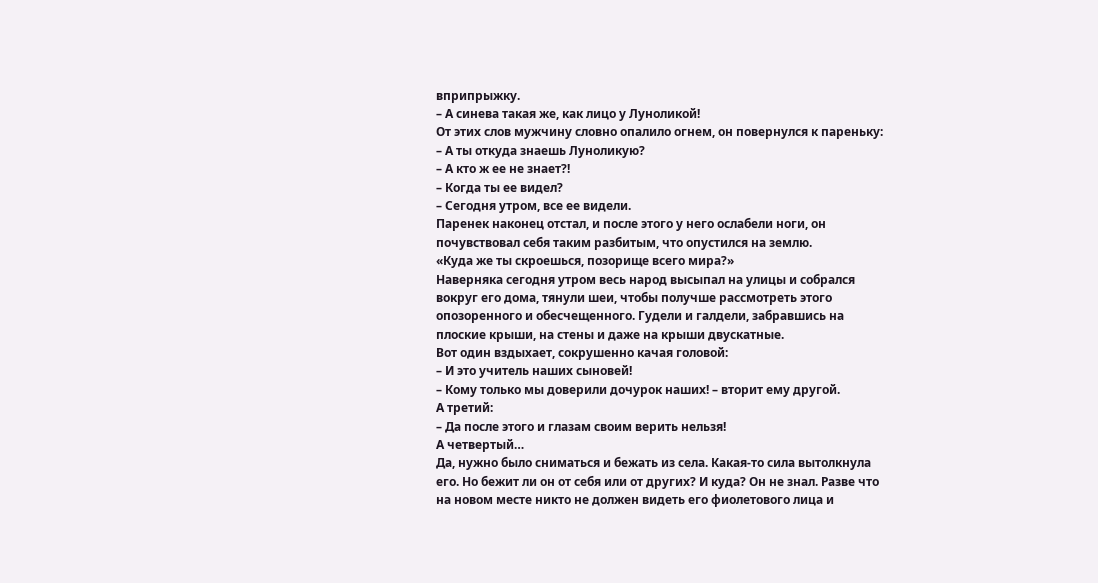вприпрыжку.
– А синева такая же, как лицо у Луноликой!
От этих слов мужчину словно опалило огнем, он повернулся к пареньку:
– А ты откуда знаешь Луноликую?
– А кто ж ее не знает?!
– Когда ты ее видел?
– Сегодня утром, все ее видели.
Паренек наконец отстал, и после этого у него ослабели ноги, он почувствовал себя таким разбитым, что опустился на землю.
«Куда же ты скроешься, позорище всего мира?»
Наверняка сегодня утром весь народ высыпал на улицы и собрался вокруг его дома, тянули шеи, чтобы получше рассмотреть этого опозоренного и обесчещенного. Гудели и галдели, забравшись на плоские крыши, на стены и даже на крыши двускатные.
Вот один вздыхает, сокрушенно качая головой:
– И это учитель наших сыновей!
– Кому только мы доверили дочурок наших! – вторит ему другой.
А третий:
– Да после этого и глазам своим верить нельзя!
А четвертый…
Да, нужно было сниматься и бежать из села. Какая-то сила вытолкнула его. Но бежит ли он от себя или от других? И куда? Он не знал. Разве что на новом месте никто не должен видеть его фиолетового лица и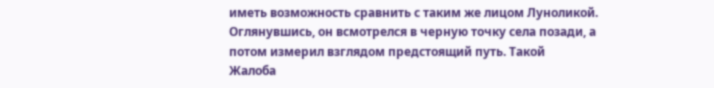иметь возможность сравнить с таким же лицом Луноликой.
Оглянувшись, он всмотрелся в черную точку села позади, а потом измерил взглядом предстоящий путь. Такой
Жалоба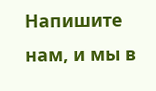Напишите нам, и мы в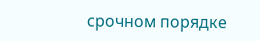срочном порядке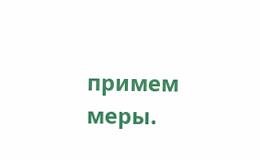примем меры.